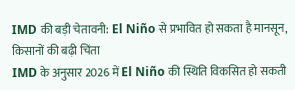IMD की बड़ी चेतावनी: El Niño से प्रभावित हो सकता है मानसून, किसानों की बढ़ी चिंता
IMD के अनुसार 2026 में El Niño की स्थिति विकसित हो सकती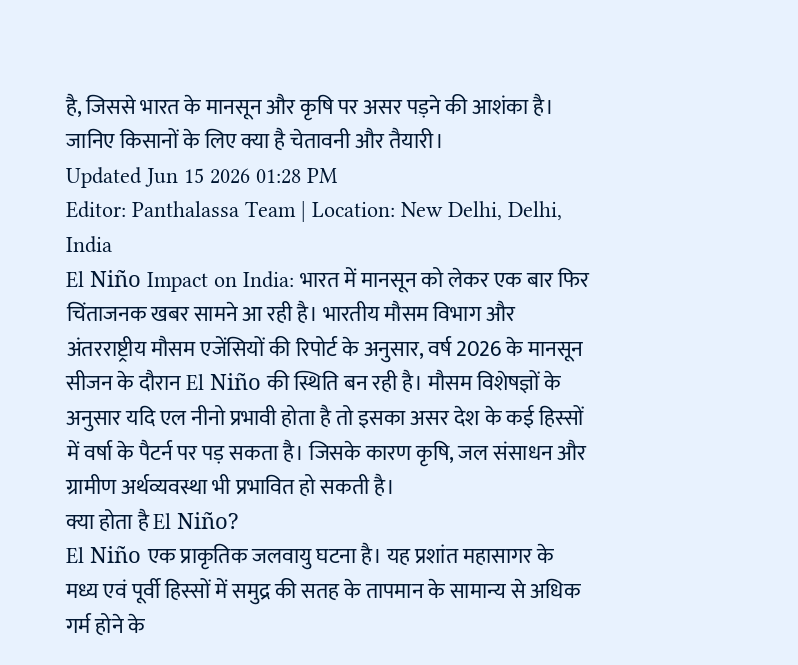है, जिससे भारत के मानसून और कृषि पर असर पड़ने की आशंका है। जानिए किसानों के लिए क्या है चेतावनी और तैयारी।
Updated Jun 15 2026 01:28 PM
Editor: Panthalassa Team | Location: New Delhi, Delhi, India
El Niño Impact on India: भारत में मानसून को लेकर एक बार फिर चिंताजनक खबर सामने आ रही है। भारतीय मौसम विभाग और अंतरराष्ट्रीय मौसम एजेंसियों की रिपोर्ट के अनुसार, वर्ष 2026 के मानसून सीजन के दौरान El Niño की स्थिति बन रही है। मौसम विशेषज्ञों के अनुसार यदि एल नीनो प्रभावी होता है तो इसका असर देश के कई हिस्सों में वर्षा के पैटर्न पर पड़ सकता है। जिसके कारण कृषि, जल संसाधन और ग्रामीण अर्थव्यवस्था भी प्रभावित हो सकती है।
क्या होता है El Niño?
El Niño एक प्राकृतिक जलवायु घटना है। यह प्रशांत महासागर के मध्य एवं पूर्वी हिस्सों में समुद्र की सतह के तापमान के सामान्य से अधिक गर्म होने के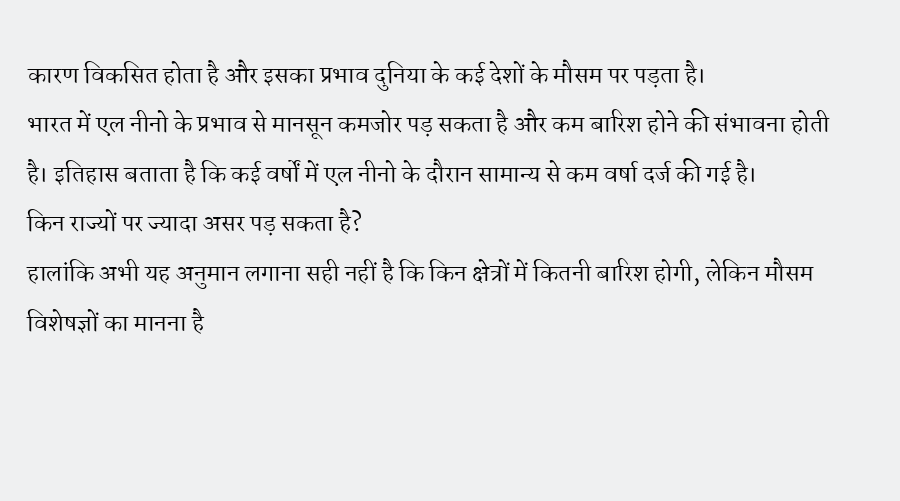कारण विकसित होता है और इसका प्रभाव दुनिया के कई देशों के मौसम पर पड़ता है।
भारत में एल नीनो के प्रभाव से मानसून कमजोर पड़ सकता है और कम बारिश होने की संभावना होती है। इतिहास बताता है कि कई वर्षों में एल नीनो के दौरान सामान्य से कम वर्षा दर्ज की गई है।
किन राज्यों पर ज्यादा असर पड़ सकता है?
हालांकि अभी यह अनुमान लगाना सही नहीं है कि किन क्षेत्रों में कितनी बारिश होगी, लेकिन मौसम विशेषज्ञों का मानना है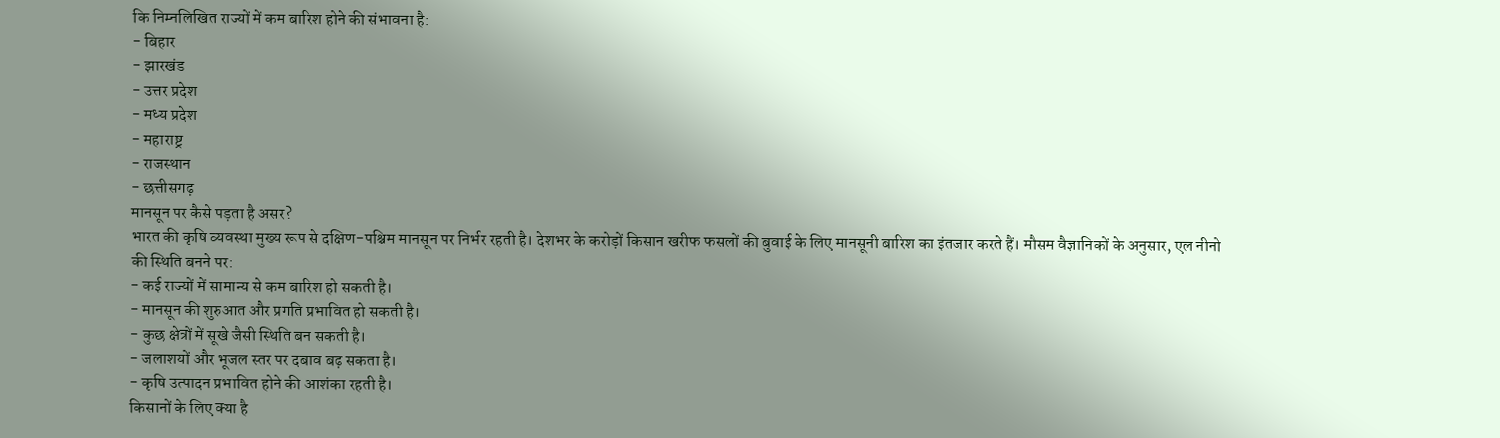कि निम्नलिखित राज्यों में कम बारिश होने की संभावना है:
- बिहार
- झारखंड
- उत्तर प्रदेश
- मध्य प्रदेश
- महाराष्ट्र
- राजस्थान
- छत्तीसगढ़
मानसून पर कैसे पड़ता है असर?
भारत की कृषि व्यवस्था मुख्य रूप से दक्षिण-पश्चिम मानसून पर निर्भर रहती है। देशभर के करोड़ों किसान खरीफ फसलों की बुवाई के लिए मानसूनी बारिश का इंतजार करते हैं। मौसम वैज्ञानिकों के अनुसार, एल नीनो की स्थिति बनने पर:
- कई राज्यों में सामान्य से कम बारिश हो सकती है।
- मानसून की शुरुआत और प्रगति प्रभावित हो सकती है।
- कुछ क्षेत्रों में सूखे जैसी स्थिति बन सकती है।
- जलाशयों और भूजल स्तर पर दबाव बढ़ सकता है।
- कृषि उत्पादन प्रभावित होने की आशंका रहती है।
किसानों के लिए क्या है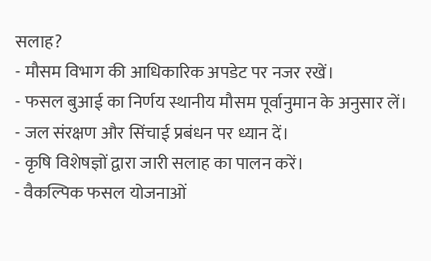सलाह?
- मौसम विभाग की आधिकारिक अपडेट पर नजर रखें।
- फसल बुआई का निर्णय स्थानीय मौसम पूर्वानुमान के अनुसार लें।
- जल संरक्षण और सिंचाई प्रबंधन पर ध्यान दें।
- कृषि विशेषज्ञों द्वारा जारी सलाह का पालन करें।
- वैकल्पिक फसल योजनाओं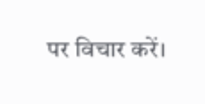पर विचार करें।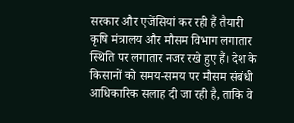सरकार और एजेंसियां कर रही हैं तैयारी
कृषि मंत्रालय और मौसम विभाग लगातार स्थिति पर लगातार नजर रखे हुए हैं। देश के किसानों को समय-समय पर मौसम संबंधी आधिकारिक सलाह दी जा रही है, ताकि वे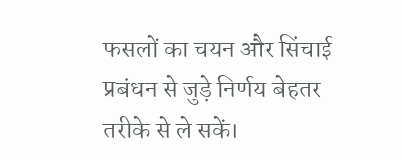फसलों का चयन और सिंचाई प्रबंधन से जुड़े निर्णय बेहतर तरीके से ले सकें।